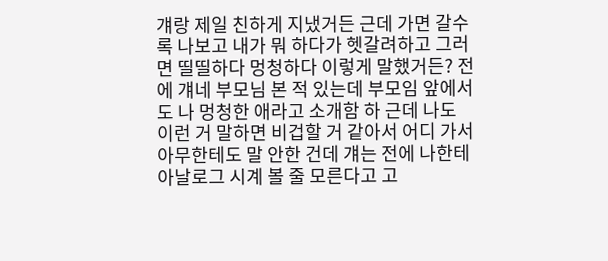걔랑 제일 친하게 지냈거든 근데 가면 갈수록 나보고 내가 뭐 하다가 헷갈려하고 그러면 띨띨하다 멍청하다 이렇게 말했거든? 전에 걔네 부모님 본 적 있는데 부모임 앞에서도 나 멍청한 애라고 소개함 하 근데 나도 이런 거 말하면 비겁할 거 같아서 어디 가서 아무한테도 말 안한 건데 걔는 전에 나한테 아날로그 시계 볼 줄 모른다고 고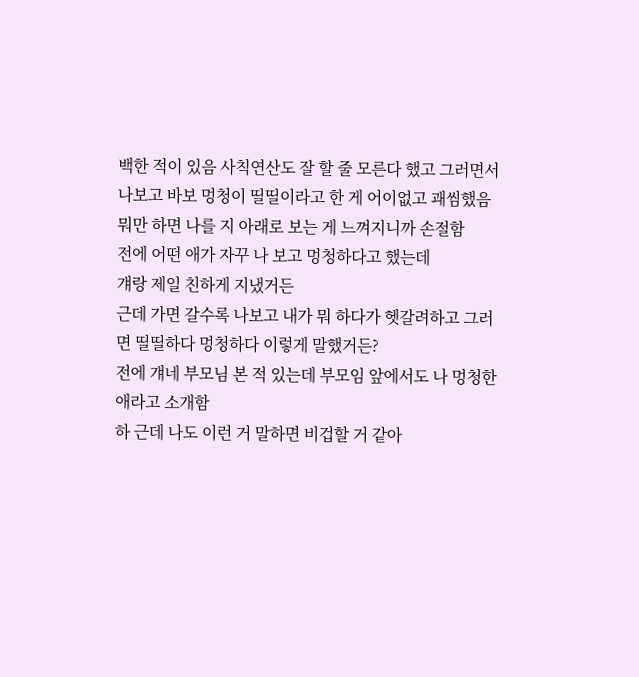백한 적이 있음 사칙연산도 잘 할 줄 모른다 했고 그러면서 나보고 바보 멍청이 띨띨이라고 한 게 어이없고 괘씸했음 뭐만 하면 나를 지 아래로 보는 게 느껴지니까 손절함
전에 어떤 애가 자꾸 나 보고 멍청하다고 했는데
걔랑 제일 친하게 지냈거든
근데 가면 갈수록 나보고 내가 뭐 하다가 헷갈려하고 그러면 띨띨하다 멍청하다 이렇게 말했거든?
전에 걔네 부모님 본 적 있는데 부모임 앞에서도 나 멍청한 애라고 소개함
하 근데 나도 이런 거 말하면 비겁할 거 같아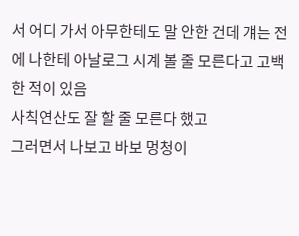서 어디 가서 아무한테도 말 안한 건데 걔는 전에 나한테 아날로그 시계 볼 줄 모른다고 고백한 적이 있음
사칙연산도 잘 할 줄 모른다 했고
그러면서 나보고 바보 멍청이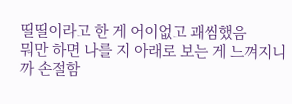띨띨이라고 한 게 어이없고 괘씸했음
뭐만 하면 나를 지 아래로 보는 게 느껴지니까 손절함